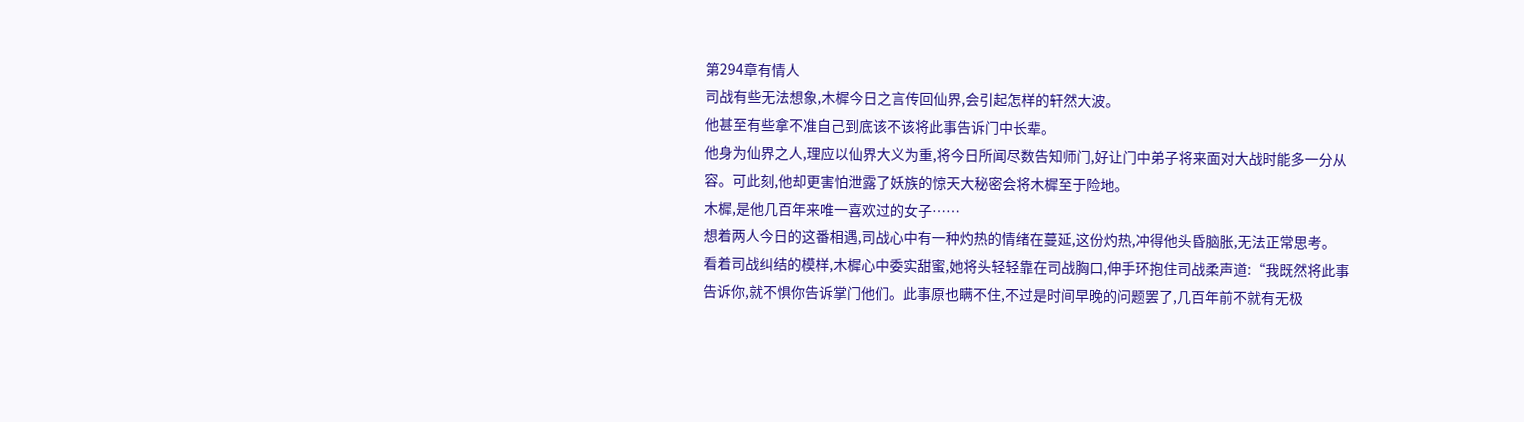第294章有情人
司战有些无法想象,木樨今日之言传回仙界,会引起怎样的轩然大波。
他甚至有些拿不准自己到底该不该将此事告诉门中长辈。
他身为仙界之人,理应以仙界大义为重,将今日所闻尽数告知师门,好让门中弟子将来面对大战时能多一分从容。可此刻,他却更害怕泄露了妖族的惊天大秘密会将木樨至于险地。
木樨,是他几百年来唯一喜欢过的女子……
想着两人今日的这番相遇,司战心中有一种灼热的情绪在蔓延,这份灼热,冲得他头昏脑胀,无法正常思考。
看着司战纠结的模样,木樨心中委实甜蜜,她将头轻轻靠在司战胸口,伸手环抱住司战柔声道:“我既然将此事告诉你,就不惧你告诉掌门他们。此事原也瞒不住,不过是时间早晚的问题罢了,几百年前不就有无极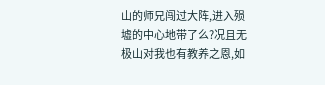山的师兄闯过大阵,进入殒墟的中心地带了么?况且无极山对我也有教养之恩,如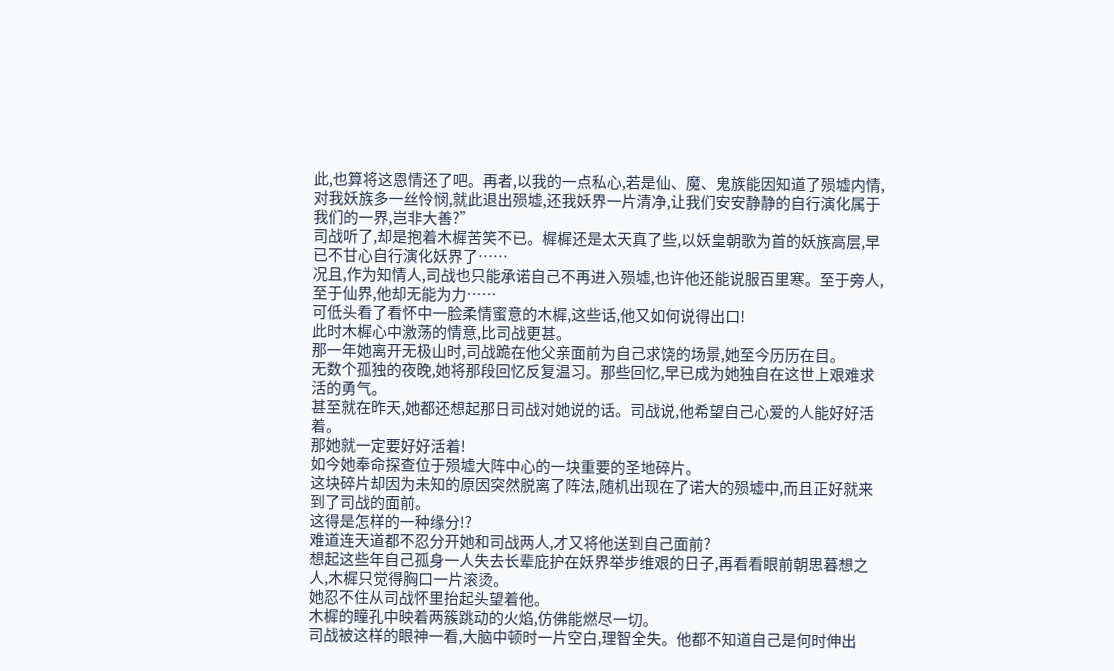此,也算将这恩情还了吧。再者,以我的一点私心,若是仙、魔、鬼族能因知道了殒墟内情,对我妖族多一丝怜悯,就此退出殒墟,还我妖界一片清净,让我们安安静静的自行演化属于我们的一界,岂非大善?”
司战听了,却是抱着木樨苦笑不已。樨樨还是太天真了些,以妖皇朝歌为首的妖族高层,早已不甘心自行演化妖界了……
况且,作为知情人,司战也只能承诺自己不再进入殒墟,也许他还能说服百里寒。至于旁人,至于仙界,他却无能为力……
可低头看了看怀中一脸柔情蜜意的木樨,这些话,他又如何说得出口!
此时木樨心中激荡的情意,比司战更甚。
那一年她离开无极山时,司战跪在他父亲面前为自己求饶的场景,她至今历历在目。
无数个孤独的夜晚,她将那段回忆反复温习。那些回忆,早已成为她独自在这世上艰难求活的勇气。
甚至就在昨天,她都还想起那日司战对她说的话。司战说,他希望自己心爱的人能好好活着。
那她就一定要好好活着!
如今她奉命探查位于殒墟大阵中心的一块重要的圣地碎片。
这块碎片却因为未知的原因突然脱离了阵法,随机出现在了诺大的殒墟中,而且正好就来到了司战的面前。
这得是怎样的一种缘分!?
难道连天道都不忍分开她和司战两人,才又将他送到自己面前?
想起这些年自己孤身一人失去长辈庇护在妖界举步维艰的日子,再看看眼前朝思暮想之人,木樨只觉得胸口一片滚烫。
她忍不住从司战怀里抬起头望着他。
木樨的瞳孔中映着两簇跳动的火焰,仿佛能燃尽一切。
司战被这样的眼神一看,大脑中顿时一片空白,理智全失。他都不知道自己是何时伸出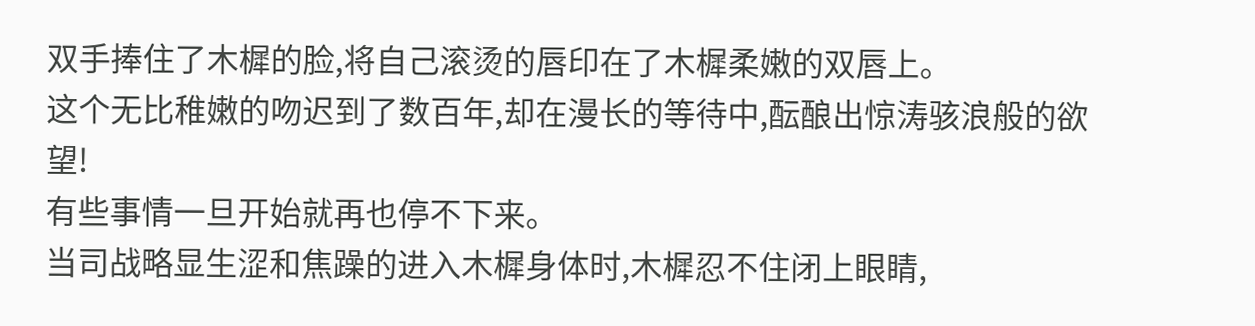双手捧住了木樨的脸,将自己滚烫的唇印在了木樨柔嫩的双唇上。
这个无比稚嫩的吻迟到了数百年,却在漫长的等待中,酝酿出惊涛骇浪般的欲望!
有些事情一旦开始就再也停不下来。
当司战略显生涩和焦躁的进入木樨身体时,木樨忍不住闭上眼睛,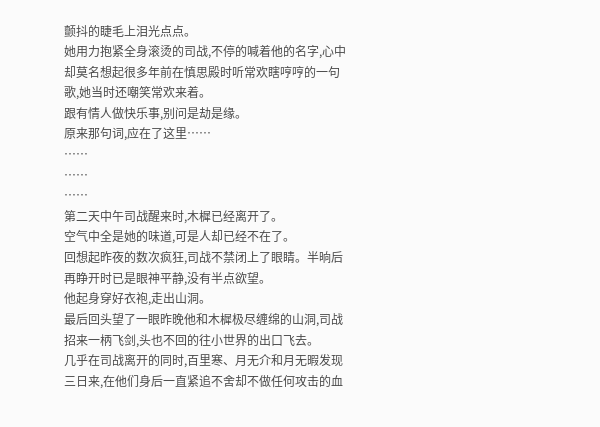颤抖的睫毛上泪光点点。
她用力抱紧全身滚烫的司战,不停的喊着他的名字,心中却莫名想起很多年前在慎思殿时听常欢瞎哼哼的一句歌,她当时还嘲笑常欢来着。
跟有情人做快乐事,别问是劫是缘。
原来那句词,应在了这里……
……
……
……
第二天中午司战醒来时,木樨已经离开了。
空气中全是她的味道,可是人却已经不在了。
回想起昨夜的数次疯狂,司战不禁闭上了眼睛。半晌后再睁开时已是眼神平静,没有半点欲望。
他起身穿好衣袍,走出山洞。
最后回头望了一眼昨晚他和木樨极尽缠绵的山洞,司战招来一柄飞剑,头也不回的往小世界的出口飞去。
几乎在司战离开的同时,百里寒、月无介和月无暇发现三日来,在他们身后一直紧追不舍却不做任何攻击的血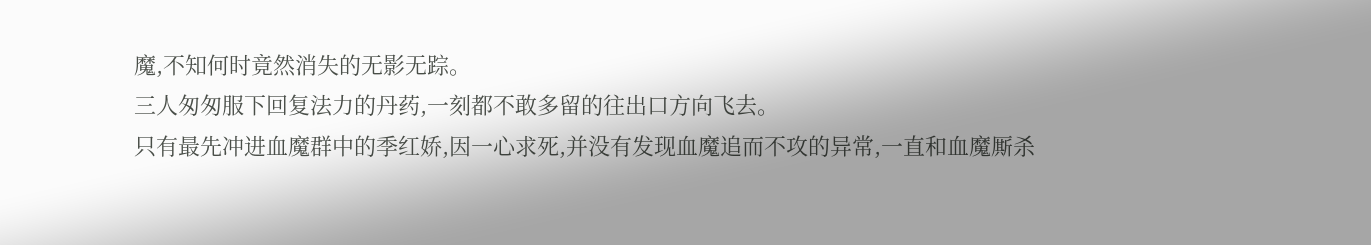魔,不知何时竟然消失的无影无踪。
三人匆匆服下回复法力的丹药,一刻都不敢多留的往出口方向飞去。
只有最先冲进血魔群中的季红娇,因一心求死,并没有发现血魔追而不攻的异常,一直和血魔厮杀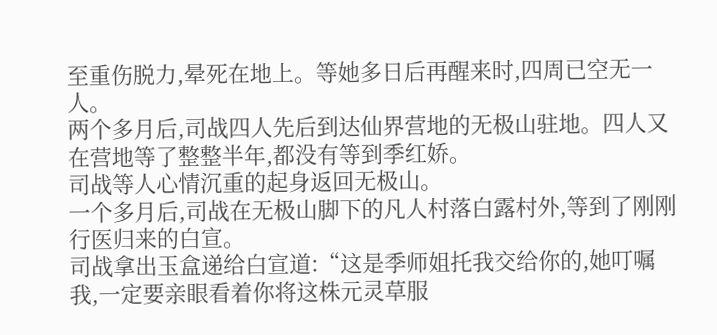至重伤脱力,晕死在地上。等她多日后再醒来时,四周已空无一人。
两个多月后,司战四人先后到达仙界营地的无极山驻地。四人又在营地等了整整半年,都没有等到季红娇。
司战等人心情沉重的起身返回无极山。
一个多月后,司战在无极山脚下的凡人村落白露村外,等到了刚刚行医归来的白宣。
司战拿出玉盒递给白宣道:“这是季师姐托我交给你的,她叮嘱我,一定要亲眼看着你将这株元灵草服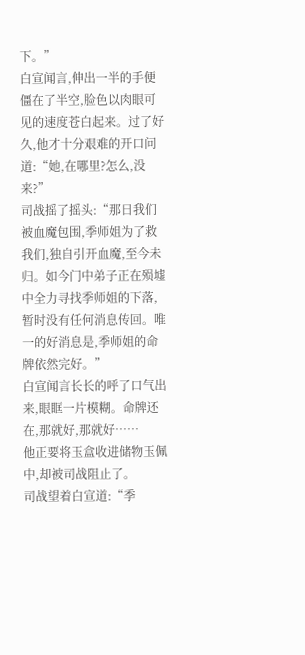下。”
白宣闻言,伸出一半的手便僵在了半空,脸色以肉眼可见的速度苍白起来。过了好久,他才十分艰难的开口问道:“她,在哪里?怎么,没来?”
司战摇了摇头:“那日我们被血魔包围,季师姐为了救我们,独自引开血魔,至今未归。如今门中弟子正在殒墟中全力寻找季师姐的下落,暂时没有任何消息传回。唯一的好消息是,季师姐的命牌依然完好。”
白宣闻言长长的呼了口气出来,眼眶一片模糊。命牌还在,那就好,那就好……
他正要将玉盒收进储物玉佩中,却被司战阻止了。
司战望着白宣道:“季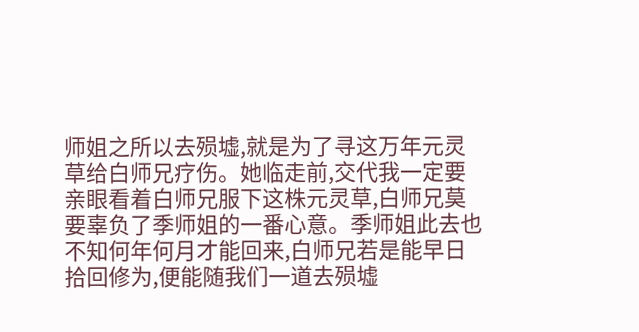师姐之所以去殒墟,就是为了寻这万年元灵草给白师兄疗伤。她临走前,交代我一定要亲眼看着白师兄服下这株元灵草,白师兄莫要辜负了季师姐的一番心意。季师姐此去也不知何年何月才能回来,白师兄若是能早日拾回修为,便能随我们一道去殒墟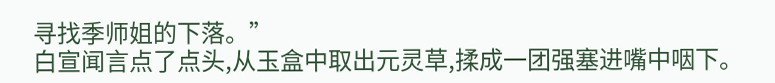寻找季师姐的下落。”
白宣闻言点了点头,从玉盒中取出元灵草,揉成一团强塞进嘴中咽下。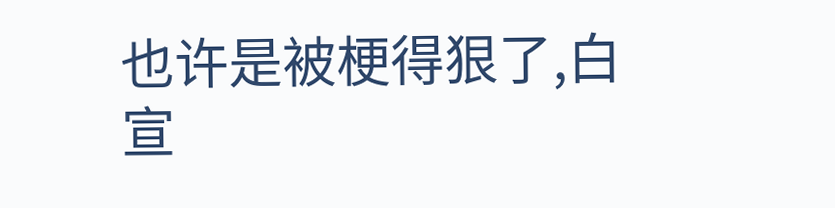也许是被梗得狠了,白宣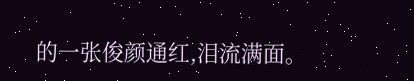的一张俊颜通红,泪流满面。